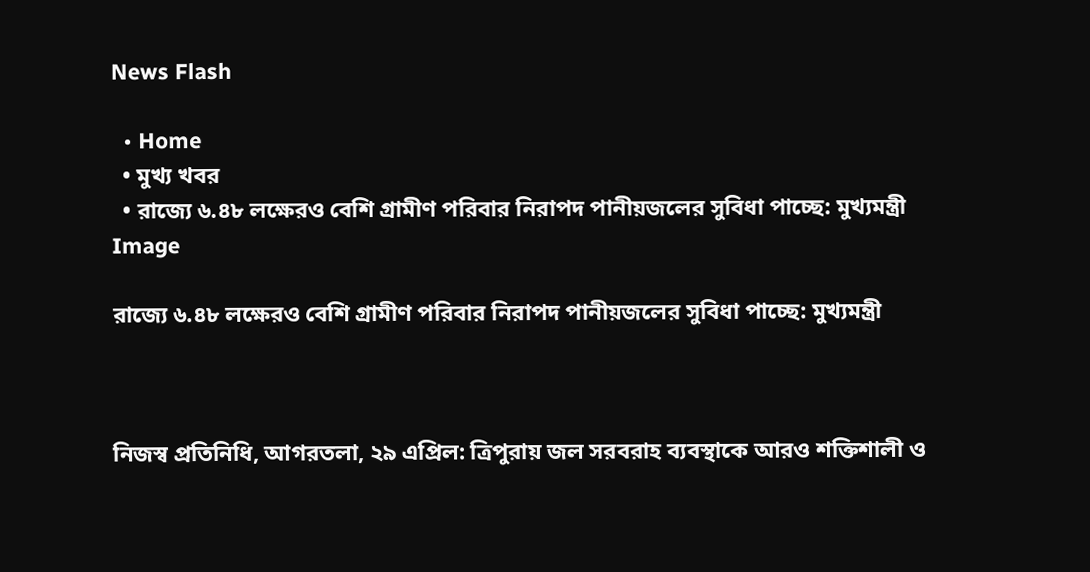News Flash

  • Home
  • মুখ্য খবর
  • রাজ্যে ৬.৪৮ লক্ষেরও বেশি গ্রামীণ পরিবার নিরাপদ পানীয়জলের সুবিধা পাচ্ছে: মুখ্যমন্ত্রী
Image

রাজ্যে ৬.৪৮ লক্ষেরও বেশি গ্রামীণ পরিবার নিরাপদ পানীয়জলের সুবিধা পাচ্ছে: মুখ্যমন্ত্রী



নিজস্ব প্রতিনিধি, আগরতলা, ২৯ এপ্রিল: ত্রিপুরায় জল সরবরাহ ব্যবস্থাকে আরও শক্তিশালী ও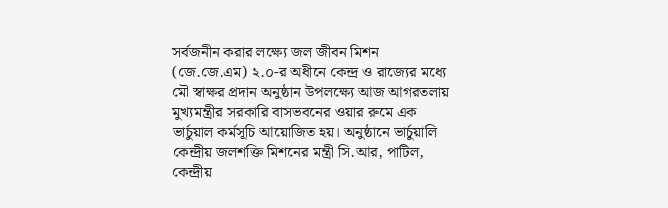সর্বজনীন করার লক্ষ্যে জল জীবন মিশন (জে.জে.এম) ২.০-র অধীনে কেন্দ্র ও রাজ্যের মধ্যে মৌ স্বাক্ষর প্রদান অনুষ্ঠান উপলক্ষ্যে আজ আগরতলায় মুখ্যমন্ত্রীর সরকারি বাসভবনের ওয়ার রুমে এক ভার্চুয়াল কর্মসূচি আয়োজিত হয়। অনুষ্ঠানে ভার্চুয়ালি কেন্দ্রীয় জলশক্তি মিশনের মন্ত্রী সি.আর, পাটিল, কেন্দ্রীয়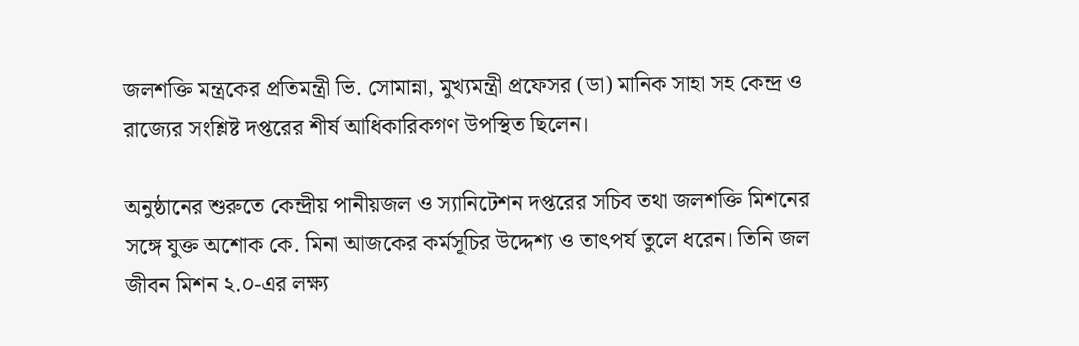জলশক্তি মন্ত্রকের প্রতিমন্ত্রী ভি. সোমান্না, মুখ্যমন্ত্রী প্রফেসর (ডা) মানিক সাহা সহ কেন্দ্র ও রাজ্যের সংশ্লিষ্ট দপ্তরের শীর্ষ আধিকারিকগণ উপস্থিত ছিলেন।

অনুষ্ঠানের শুরুতে কেন্দ্রীয় পানীয়জল ও স্যানিটেশন দপ্তরের সচিব তথা জলশক্তি মিশনের সঙ্গে যুক্ত অশোক কে. মিনা আজকের কর্মসূচির উদ্দেশ্য ও তাৎপর্য তুলে ধরেন। তিনি জল জীবন মিশন ২.০-এর লক্ষ্য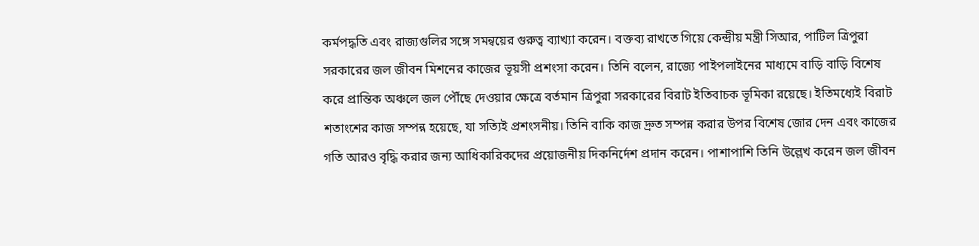কর্মপদ্ধতি এবং রাজ্যগুলির সঙ্গে সমন্বয়ের গুরুত্ব ব্যাখ্যা করেন। বক্তব্য রাখতে গিয়ে কেন্দ্রীয় মন্ত্রী সিআর, পাটিল ত্রিপুরা সরকারের জল জীবন মিশনের কাজের ভূয়সী প্রশংসা করেন। তিনি বলেন, রাজ্যে পাইপলাইনের মাধ্যমে বাড়ি বাড়ি বিশেষ করে প্রান্তিক অঞ্চলে জল পৌঁছে দেওয়ার ক্ষেত্রে বর্তমান ত্রিপুরা সরকারের বিরাট ইতিবাচক ভূমিকা রয়েছে। ইতিমধ্যেই বিরাট শতাংশের কাজ সম্পন্ন হয়েছে, যা সত্যিই প্রশংসনীয়। তিনি বাকি কাজ দ্রুত সম্পন্ন করার উপর বিশেষ জোর দেন এবং কাজের গতি আরও বৃদ্ধি করার জন্য আধিকারিকদের প্রয়োজনীয় দিকনির্দেশ প্রদান করেন। পাশাপাশি তিনি উল্লেখ করেন জল জীবন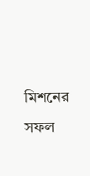মিশনের সফল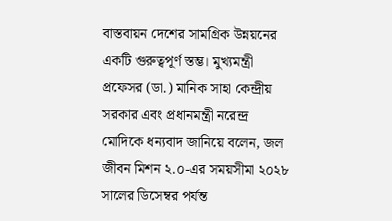বাস্তবায়ন দেশের সামগ্রিক উন্নয়নের একটি গুরুত্বপূর্ণ স্তম্ভ। মুখ্যমন্ত্রী প্রফেসর (ডা.) মানিক সাহা কেন্দ্রীয় সরকার এবং প্রধানমন্ত্রী নরেন্দ্র মোদিকে ধন্যবাদ জানিয়ে বলেন, জল জীবন মিশন ২.০-এর সময়সীমা ২০২৮ সালের ডিসেম্বর পর্যন্ত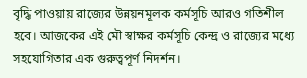বৃদ্ধি পাওয়ায় রাজ্যের উন্নয়নমূলক কর্মসূচি আরও গতিশীল হবে। আজকের এই মৌ স্বাক্ষর কর্মসূচি কেন্দ্র ও রাজ্যের মধ্যে সহযোগিতার এক গুরুত্বপূর্ণ নিদর্শন।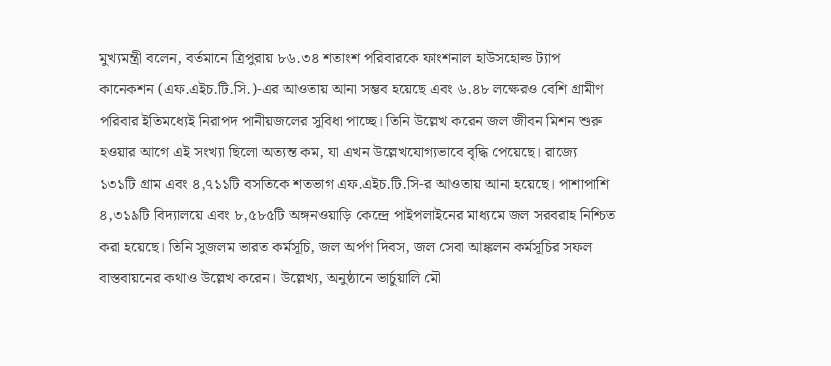মুখ্যমন্ত্রী বলেন, বর্তমানে ত্রিপুরায় ৮৬.৩৪ শতাংশ পরিবারকে ফাংশনাল হাউসহোল্ড ট্যাপ কানেকশন (এফ.এইচ.টি.সি.)-এর আওতায় আনা সম্ভব হয়েছে এবং ৬.৪৮ লক্ষেরও বেশি গ্রামীণ পরিবার ইতিমধ্যেই নিরাপদ পানীয়জলের সুবিধা পাচ্ছে। তিনি উল্লেখ করেন জল জীবন মিশন শুরু হওয়ার আগে এই সংখ্যা ছিলো অত্যন্ত কম, যা এখন উল্লেখযোগ্যভাবে বৃদ্ধি পেয়েছে। রাজ্যে ১৩১টি গ্রাম এবং ৪,৭১১টি বসতিকে শতভাগ এফ.এইচ.টি.সি-র আওতায় আনা হয়েছে। পাশাপাশি ৪,৩১৯টি বিদ্যালয়ে এবং ৮,৫৮৫টি অঙ্গনওয়াড়ি কেন্দ্রে পাইপলাইনের মাধ্যমে জল সরবরাহ নিশ্চিত করা হয়েছে। তিনি সুজলম ভারত কর্মসূচি, জল অর্পণ দিবস, জল সেবা আঙ্কলন কর্মসূচির সফল বাস্তবায়নের কথাও উল্লেখ করেন। উল্লেখ্য, অনুষ্ঠানে ভার্চুয়ালি মৌ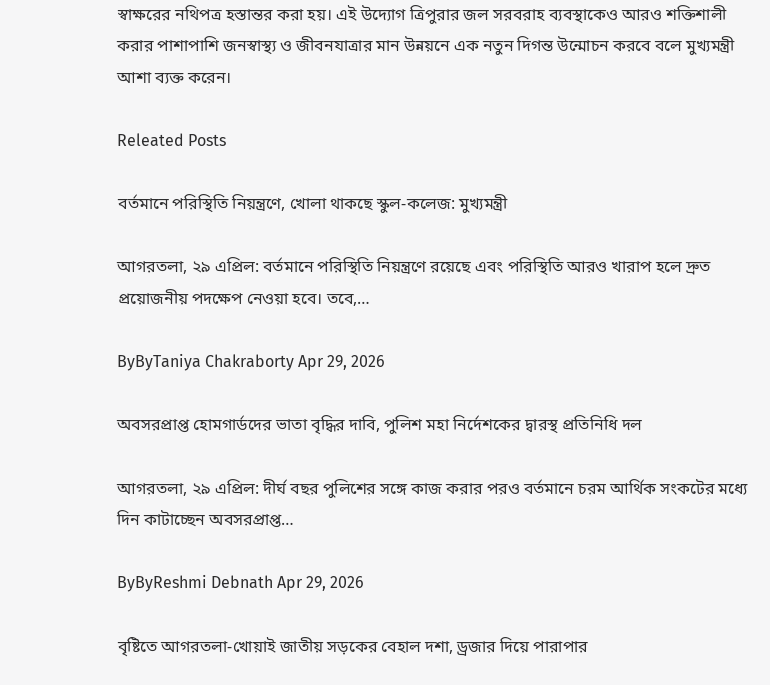স্বাক্ষরের নথিপত্র হস্তান্তর করা হয়। এই উদ্যোগ ত্রিপুরার জল সরবরাহ ব্যবস্থাকেও আরও শক্তিশালী করার পাশাপাশি জনস্বাস্থ্য ও জীবনযাত্রার মান উন্নয়নে এক নতুন দিগন্ত উন্মোচন করবে বলে মুখ্যমন্ত্রী আশা ব্যক্ত করেন।

Releated Posts

বর্তমানে পরিস্থিতি নিয়ন্ত্রণে, খোলা থাকছে স্কুল-কলেজ: মুখ্যমন্ত্রী

আগরতলা, ২৯ এপ্রিল: বর্তমানে পরিস্থিতি নিয়ন্ত্রণে রয়েছে এবং পরিস্থিতি আরও খারাপ হলে দ্রুত প্রয়োজনীয় পদক্ষেপ নেওয়া হবে। তবে,…

ByByTaniya Chakraborty Apr 29, 2026

অবসরপ্রাপ্ত হোমগার্ডদের ভাতা বৃদ্ধির দাবি, পুলিশ মহা নির্দেশকের দ্বারস্থ প্রতিনিধি দল

আগরতলা, ২৯ এপ্রিল: দীর্ঘ বছর পুলিশের সঙ্গে কাজ করার পরও বর্তমানে চরম আর্থিক সংকটের মধ্যে দিন কাটাচ্ছেন অবসরপ্রাপ্ত…

ByByReshmi Debnath Apr 29, 2026

বৃষ্টিতে আগরতলা-খোয়াই জাতীয় সড়কের বেহাল দশা, ড্রজার দিয়ে পারাপার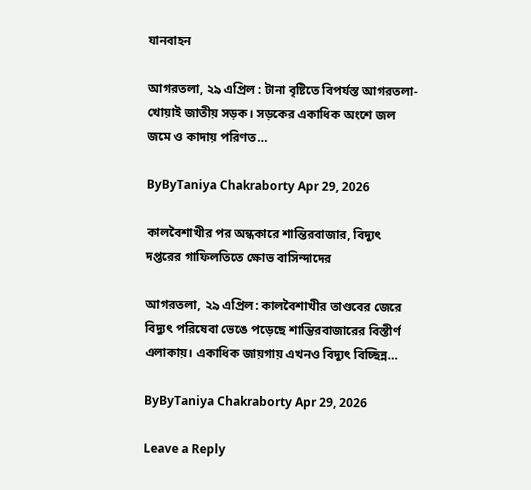যানবাহন

আগরতলা, ২৯ এপ্রিল : টানা বৃষ্টিতে বিপর্যস্ত আগরতলা-খোয়াই জাতীয় সড়ক। সড়কের একাধিক অংশে জল জমে ও কাদায় পরিণত…

ByByTaniya Chakraborty Apr 29, 2026

কালবৈশাখীর পর অন্ধকারে শান্তিরবাজার, বিদ্যুৎ দপ্তরের গাফিলতিতে ক্ষোভ বাসিন্দাদের

আগরতলা, ২৯ এপ্রিল: কালবৈশাখীর তাণ্ডবের জেরে বিদ্যুৎ পরিষেবা ভেঙে পড়েছে শান্তিরবাজারের বিস্তীর্ণ এলাকায়। একাধিক জায়গায় এখনও বিদ্যুৎ বিচ্ছিন্ন…

ByByTaniya Chakraborty Apr 29, 2026

Leave a Reply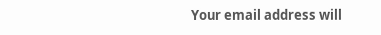Your email address will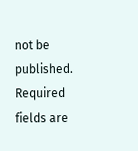not be published. Required fields are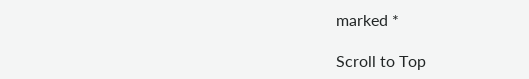marked *

Scroll to Top